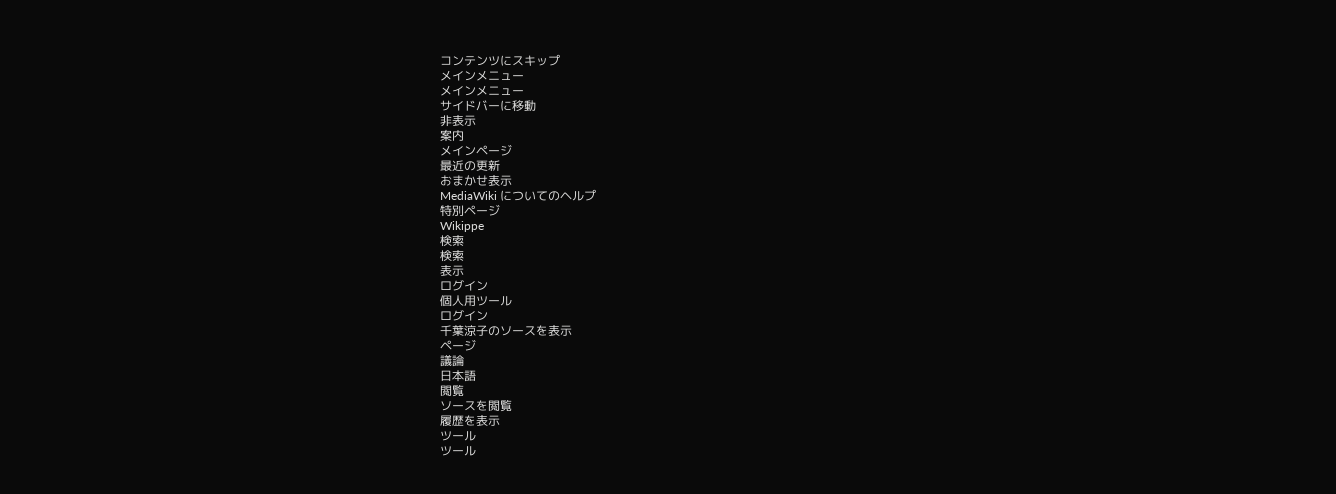コンテンツにスキップ
メインメニュー
メインメニュー
サイドバーに移動
非表示
案内
メインページ
最近の更新
おまかせ表示
MediaWiki についてのヘルプ
特別ページ
Wikippe
検索
検索
表示
ログイン
個人用ツール
ログイン
千葉涼子のソースを表示
ページ
議論
日本語
閲覧
ソースを閲覧
履歴を表示
ツール
ツール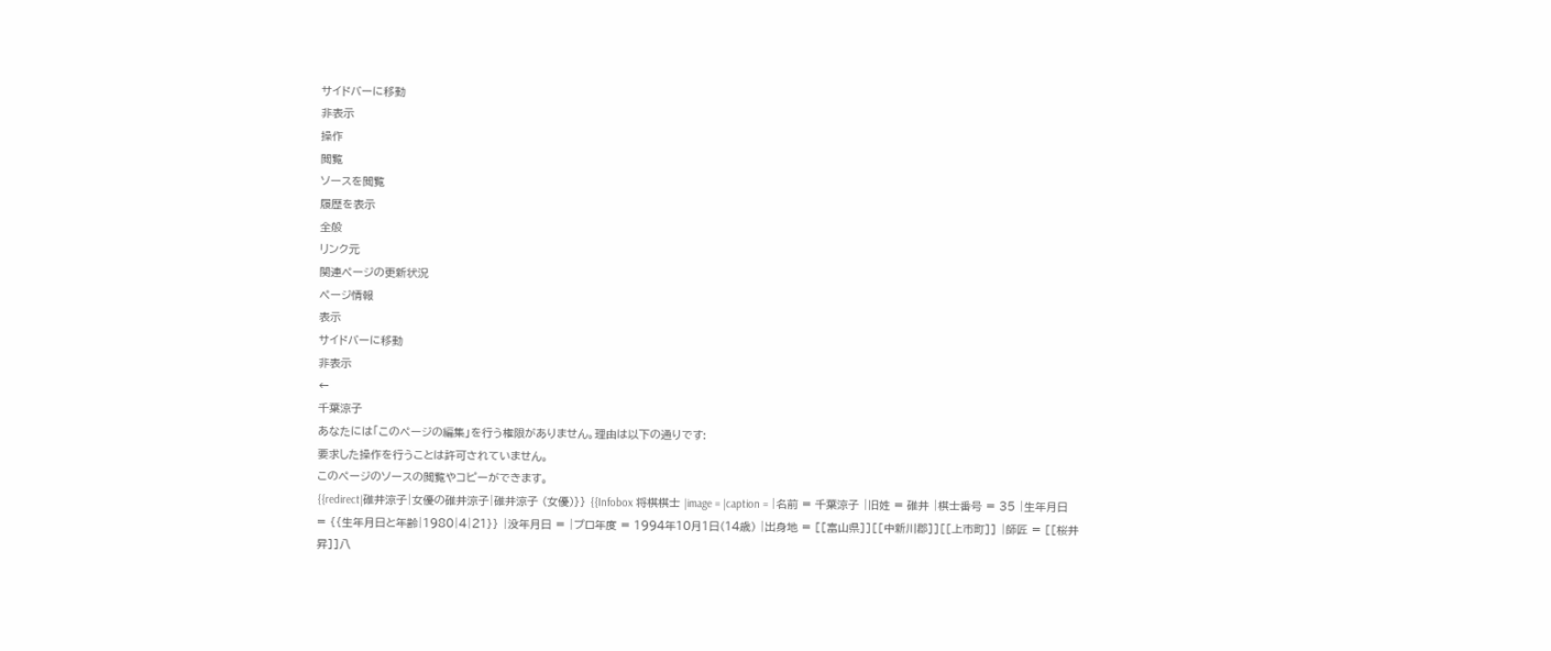サイドバーに移動
非表示
操作
閲覧
ソースを閲覧
履歴を表示
全般
リンク元
関連ページの更新状況
ページ情報
表示
サイドバーに移動
非表示
←
千葉涼子
あなたには「このページの編集」を行う権限がありません。理由は以下の通りです:
要求した操作を行うことは許可されていません。
このページのソースの閲覧やコピーができます。
{{redirect|碓井涼子|女優の碓井涼子|碓井涼子 (女優)}} {{Infobox 将棋棋士 |image = |caption = |名前 = 千葉涼子 |旧姓 = 碓井 |棋士番号 = 35 |生年月日 = {{生年月日と年齢|1980|4|21}} |没年月日 = |プロ年度 = 1994年10月1日(14歳) |出身地 = [[富山県]][[中新川郡]][[上市町]] |師匠 = [[桜井昇]]八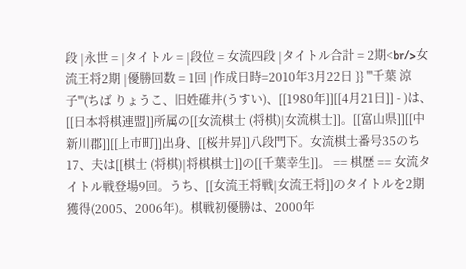段 |永世 = |タイトル = |段位 = 女流四段 |タイトル合計 = 2期<br/>女流王将2期 |優勝回数 = 1回 |作成日時=2010年3月22日 }} '''千葉 涼子'''(ちば りょうこ、旧姓碓井(うすい)、[[1980年]][[4月21日]] - )は、[[日本将棋連盟]]所属の[[女流棋士 (将棋)|女流棋士]]。[[富山県]][[中新川郡]][[上市町]]出身、[[桜井昇]]八段門下。女流棋士番号35のち17、夫は[[棋士 (将棋)|将棋棋士]]の[[千葉幸生]]。 == 棋歴 == 女流タイトル戦登場9回。うち、[[女流王将戦|女流王将]]のタイトルを2期獲得(2005、2006年)。棋戦初優勝は、2000年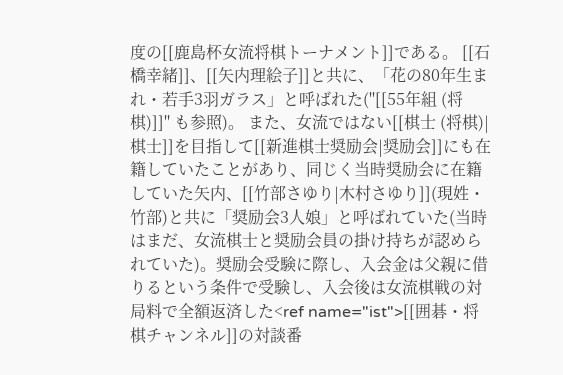度の[[鹿島杯女流将棋トーナメント]]である。 [[石橋幸緒]]、[[矢内理絵子]]と共に、「花の80年生まれ・若手3羽ガラス」と呼ばれた(''[[55年組 (将棋)]]'' も参照)。 また、女流ではない[[棋士 (将棋)|棋士]]を目指して[[新進棋士奨励会|奨励会]]にも在籍していたことがあり、同じく当時奨励会に在籍していた矢内、[[竹部さゆり|木村さゆり]](現姓・竹部)と共に「奨励会3人娘」と呼ばれていた(当時はまだ、女流棋士と奨励会員の掛け持ちが認められていた)。奨励会受験に際し、入会金は父親に借りるという条件で受験し、入会後は女流棋戦の対局料で全額返済した<ref name="ist">[[囲碁・将棋チャンネル]]の対談番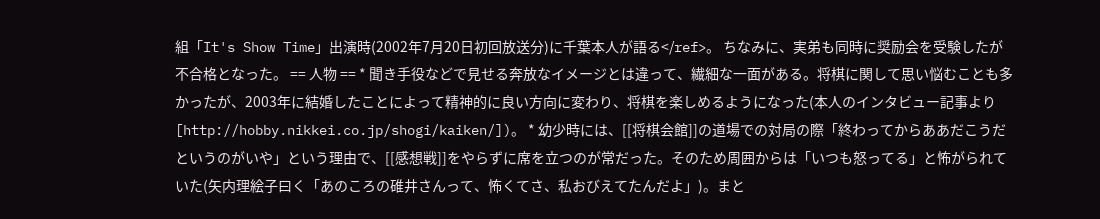組「It's Show Time」出演時(2002年7月20日初回放送分)に千葉本人が語る</ref>。 ちなみに、実弟も同時に奨励会を受験したが不合格となった。 == 人物 == * 聞き手役などで見せる奔放なイメージとは違って、繊細な一面がある。将棋に関して思い悩むことも多かったが、2003年に結婚したことによって精神的に良い方向に変わり、将棋を楽しめるようになった(本人のインタビュー記事より[http://hobby.nikkei.co.jp/shogi/kaiken/])。 * 幼少時には、[[将棋会館]]の道場での対局の際「終わってからああだこうだというのがいや」という理由で、[[感想戦]]をやらずに席を立つのが常だった。そのため周囲からは「いつも怒ってる」と怖がられていた(矢内理絵子曰く「あのころの碓井さんって、怖くてさ、私おびえてたんだよ」)。まと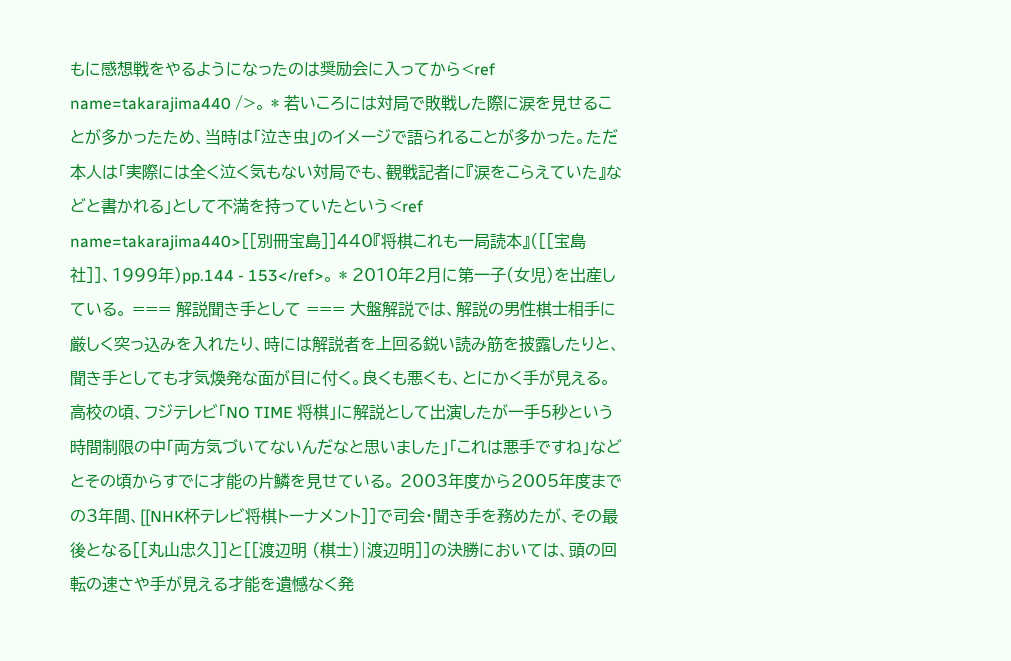もに感想戦をやるようになったのは奨励会に入ってから<ref name=takarajima440 />。 * 若いころには対局で敗戦した際に涙を見せることが多かったため、当時は「泣き虫」のイメージで語られることが多かった。ただ本人は「実際には全く泣く気もない対局でも、観戦記者に『涙をこらえていた』などと書かれる」として不満を持っていたという<ref name=takarajima440>[[別冊宝島]]440『将棋これも一局読本』([[宝島社]]、1999年)pp.144 - 153</ref>。 * 2010年2月に第一子(女児)を出産している。 === 解説聞き手として === 大盤解説では、解説の男性棋士相手に厳しく突っ込みを入れたり、時には解説者を上回る鋭い読み筋を披露したりと、聞き手としても才気煥発な面が目に付く。良くも悪くも、とにかく手が見える。 高校の頃、フジテレビ「NO TIME 将棋」に解説として出演したが一手5秒という時間制限の中「両方気づいてないんだなと思いました」「これは悪手ですね」などとその頃からすでに才能の片鱗を見せている。 2003年度から2005年度までの3年間、[[NHK杯テレビ将棋トーナメント]]で司会・聞き手を務めたが、その最後となる[[丸山忠久]]と[[渡辺明 (棋士)|渡辺明]]の決勝においては、頭の回転の速さや手が見える才能を遺憾なく発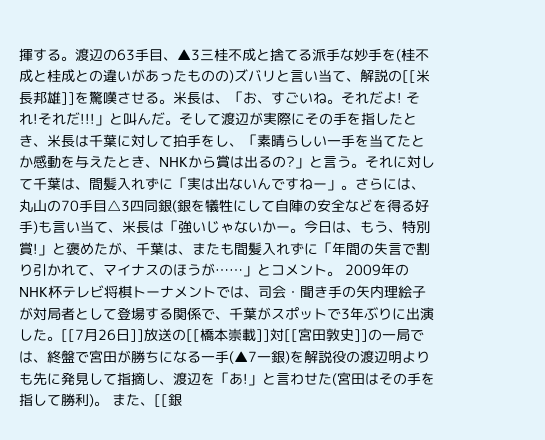揮する。渡辺の63手目、▲3三桂不成と捨てる派手な妙手を(桂不成と桂成との違いがあったものの)ズバリと言い当て、解説の[[米長邦雄]]を驚嘆させる。米長は、「お、すごいね。それだよ! それ!それだ!!!」と叫んだ。そして渡辺が実際にその手を指したとき、米長は千葉に対して拍手をし、「素晴らしい一手を当てたとか感動を与えたとき、NHKから賞は出るの?」と言う。それに対して千葉は、間髪入れずに「実は出ないんですねー」。さらには、丸山の70手目△3四同銀(銀を犠牲にして自陣の安全などを得る好手)も言い当て、米長は「強いじゃないかー。今日は、もう、特別賞!」と褒めたが、千葉は、またも間髪入れずに「年間の失言で割り引かれて、マイナスのほうが……」とコメント。 2009年のNHK杯テレビ将棋トーナメントでは、司会・聞き手の矢内理絵子が対局者として登場する関係で、千葉がスポットで3年ぶりに出演した。[[7月26日]]放送の[[橋本崇載]]対[[宮田敦史]]の一局では、終盤で宮田が勝ちになる一手(▲7一銀)を解説役の渡辺明よりも先に発見して指摘し、渡辺を「あ!」と言わせた(宮田はその手を指して勝利)。 また、[[銀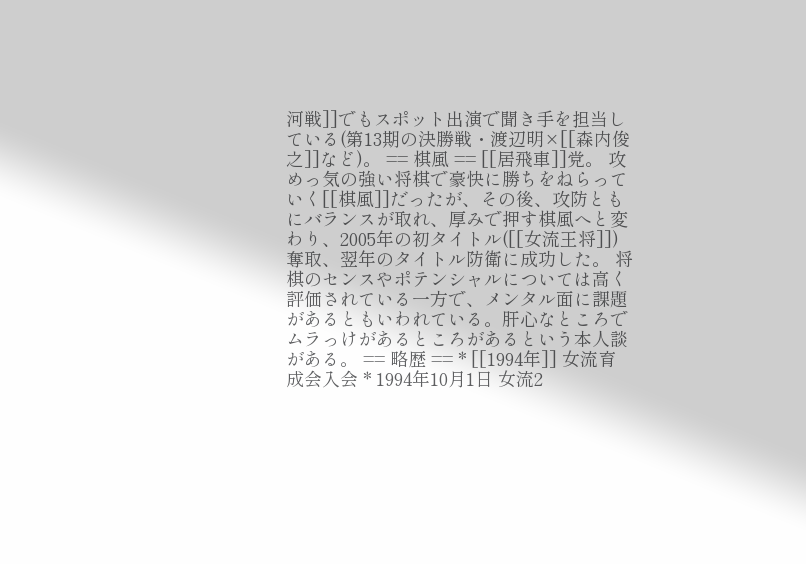河戦]]でもスポット出演で聞き手を担当している(第13期の決勝戦・渡辺明×[[森内俊之]]など)。 == 棋風 == [[居飛車]]党。 攻めっ気の強い将棋で豪快に勝ちをねらっていく[[棋風]]だったが、その後、攻防ともにバランスが取れ、厚みで押す棋風へと変わり、2005年の初タイトル([[女流王将]])奪取、翌年のタイトル防衛に成功した。 将棋のセンスやポテンシャルについては高く評価されている一方で、メンタル面に課題があるともいわれている。肝心なところでムラっけがあるところがあるという本人談がある。 == 略歴 == * [[1994年]] 女流育成会入会 * 1994年10月1日 女流2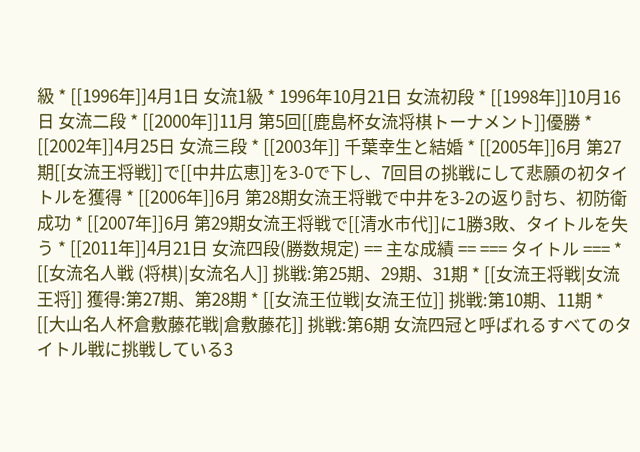級 * [[1996年]]4月1日 女流1級 * 1996年10月21日 女流初段 * [[1998年]]10月16日 女流二段 * [[2000年]]11月 第5回[[鹿島杯女流将棋トーナメント]]優勝 * [[2002年]]4月25日 女流三段 * [[2003年]] 千葉幸生と結婚 * [[2005年]]6月 第27期[[女流王将戦]]で[[中井広恵]]を3-0で下し、7回目の挑戦にして悲願の初タイトルを獲得 * [[2006年]]6月 第28期女流王将戦で中井を3-2の返り討ち、初防衛成功 * [[2007年]]6月 第29期女流王将戦で[[清水市代]]に1勝3敗、タイトルを失う * [[2011年]]4月21日 女流四段(勝数規定) == 主な成績 == === タイトル === * [[女流名人戦 (将棋)|女流名人]] 挑戦:第25期、29期、31期 * [[女流王将戦|女流王将]] 獲得:第27期、第28期 * [[女流王位戦|女流王位]] 挑戦:第10期、11期 * [[大山名人杯倉敷藤花戦|倉敷藤花]] 挑戦:第6期 女流四冠と呼ばれるすべてのタイトル戦に挑戦している3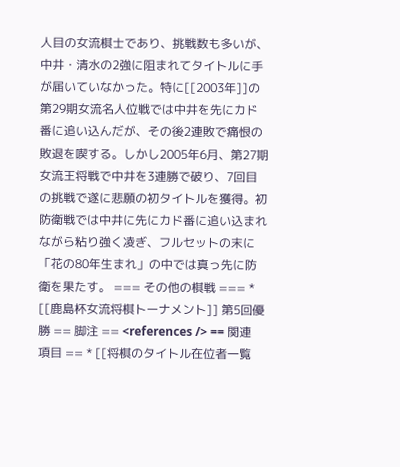人目の女流棋士であり、挑戦数も多いが、中井・清水の2強に阻まれてタイトルに手が届いていなかった。特に[[2003年]]の第29期女流名人位戦では中井を先にカド番に追い込んだが、その後2連敗で痛恨の敗退を喫する。しかし2005年6月、第27期女流王将戦で中井を3連勝で破り、7回目の挑戦で遂に悲願の初タイトルを獲得。初防衛戦では中井に先にカド番に追い込まれながら粘り強く凌ぎ、フルセットの末に「花の80年生まれ」の中では真っ先に防衛を果たす。 === その他の棋戦 === * [[鹿島杯女流将棋トーナメント]] 第5回優勝 == 脚注 == <references /> == 関連項目 == * [[将棋のタイトル在位者一覧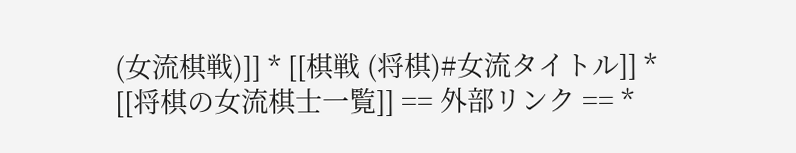(女流棋戦)]] * [[棋戦 (将棋)#女流タイトル]] * [[将棋の女流棋士一覧]] == 外部リンク == *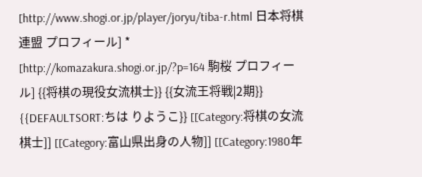[http://www.shogi.or.jp/player/joryu/tiba-r.html 日本将棋連盟 プロフィール] * [http://komazakura.shogi.or.jp/?p=164 駒桜 プロフィール] {{将棋の現役女流棋士}} {{女流王将戦|2期}} {{DEFAULTSORT:ちは りようこ}} [[Category:将棋の女流棋士]] [[Category:富山県出身の人物]] [[Category:1980年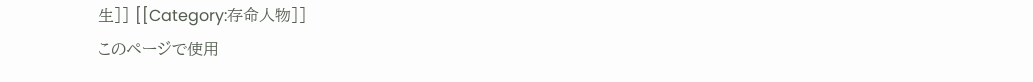生]] [[Category:存命人物]]
このページで使用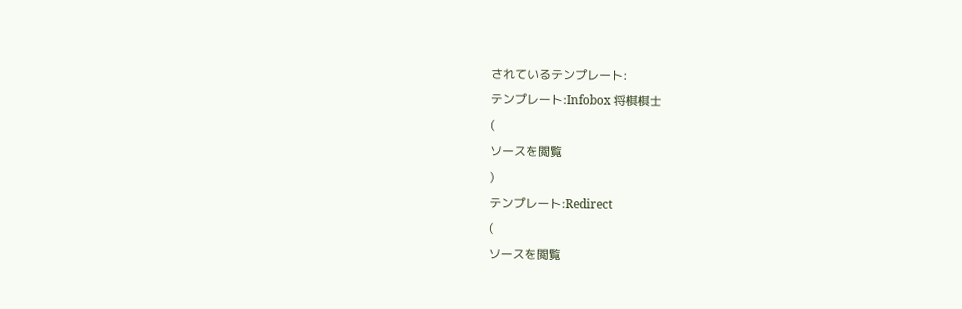されているテンプレート:
テンプレート:Infobox 将棋棋士
(
ソースを閲覧
)
テンプレート:Redirect
(
ソースを閲覧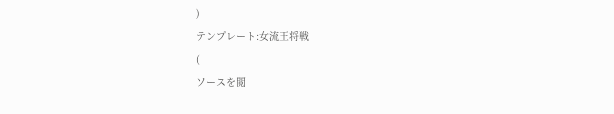)
テンプレート:女流王将戦
(
ソースを閲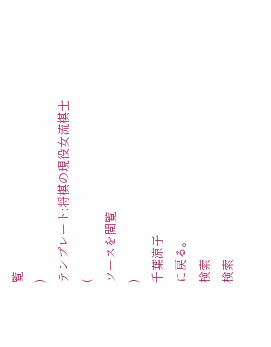覧
)
テンプレート:将棋の現役女流棋士
(
ソースを閲覧
)
千葉涼子
に戻る。
検索
検索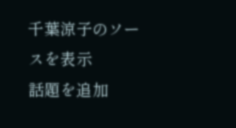千葉涼子のソースを表示
話題を追加